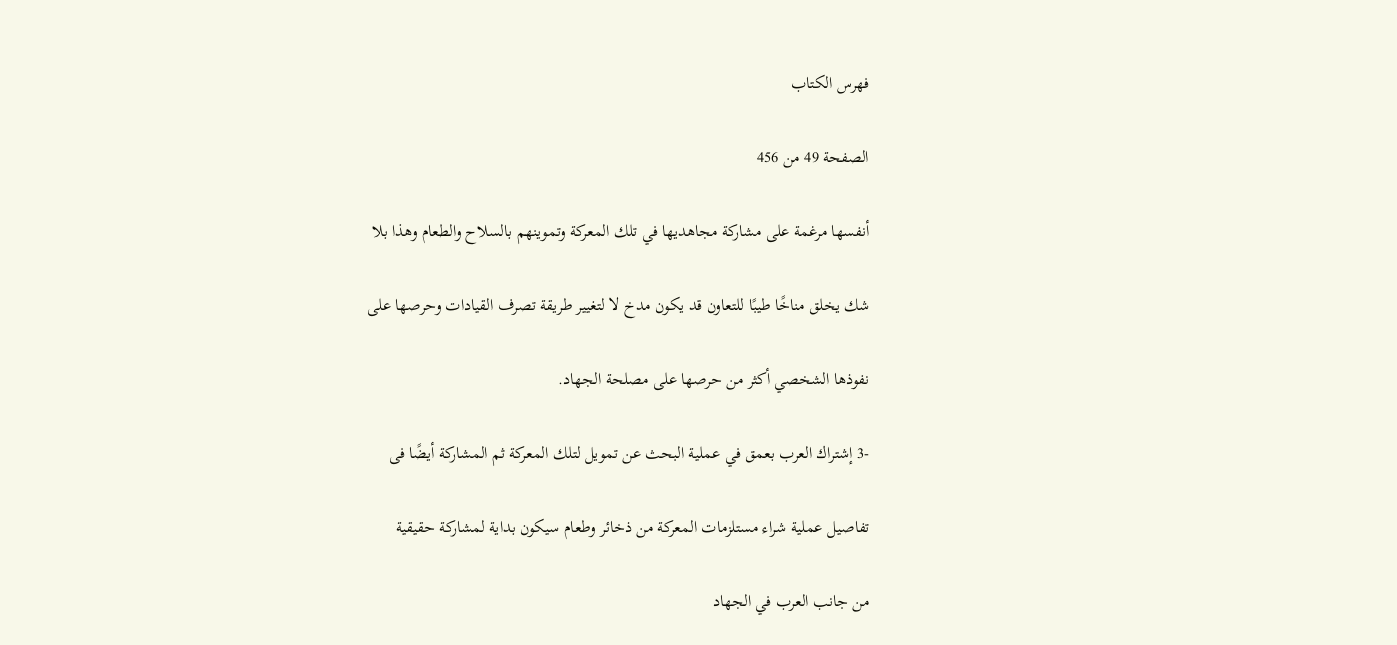فهرس الكتاب

الصفحة 49 من 456

أنفسها مرغمة على مشاركة مجاهديها في تلك المعركة وتموينهم بالسلاح والطعام وهذا بلا

شك يخلق مناخًا طيبًا للتعاون قد يكون مدخ لا لتغيير طريقة تصرف القيادات وحرصها على

نفوذها الشخصي أكثر من حرصها على مصلحة الجهاد.

-3 إشتراك العرب بعمق في عملية البحث عن تمويل لتلك المعركة ثم المشاركة أيضًا فى

تفاصيل عملية شراء مستلزمات المعركة من ذخائر وطعام سيكون بداية لمشاركة حقيقية

من جانب العرب في الجهاد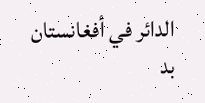الدائر في أفغانستان بد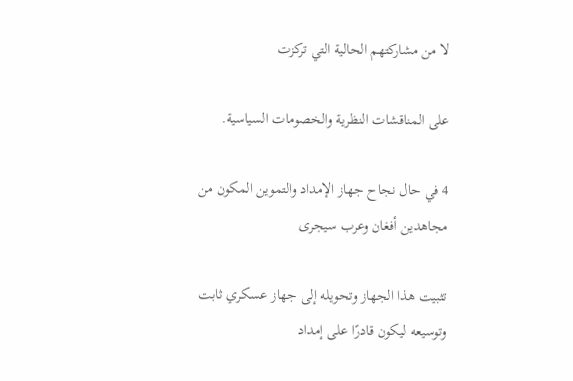لا من مشاركتهم الحالية التي تركزت

على المناقشات النظرية والخصومات السياسية.

4 في حال نجاح جهاز الإمداد والتموين المكون من مجاهدين أفغان وعرب سيجرى

تثبيت هذا الجهاز وتحويله إلى جهاز عسكري ثابت وتوسيعه ليكون قادرًا على إمداد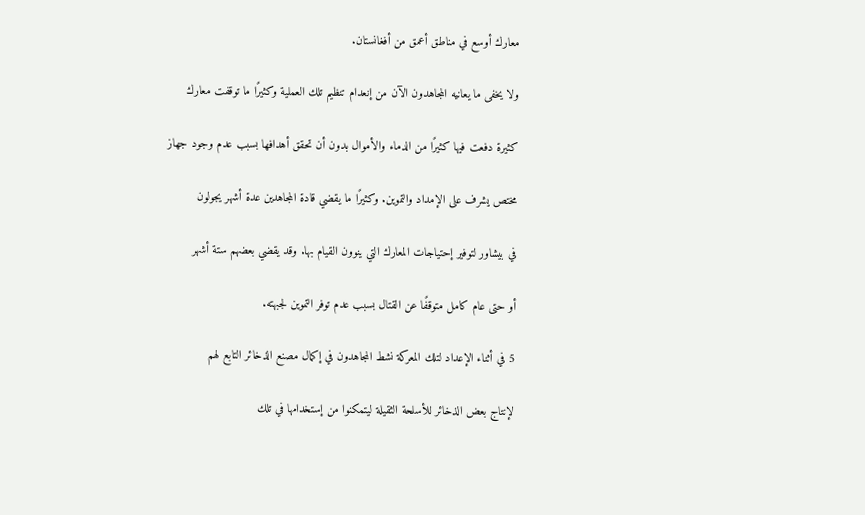معارك أوسع في مناطق أعمق من أفغانستان.

ولا يخفى ما يعانيه المجاهدون الآن من إنعدام تنظيم تلك العملية وكثيرًا ما توقفت معارك

كثيرة دفعت فيها كثيرًا من الدماء والأموال بدون أن تحقق أهدافها بسبب عدم وجود جهاز

مختص يشرف على الإمداد والتموين. وكثيرًا ما يقضي قادة المجاهدين عدة أشهر يجولون

في بيشاور لتوفير إحتياجات المعارك التي ينوون القيام بها. وقد يقضي بعضهم ستة أشهر

أو حتى عام كامل متوقفًا عن القتال بسبب عدم توفر التموين لجبهته.

5 في أثناء الإعداد لتلك المعركة نشط المجاهدون في إكمال مصنع الذخائر التابع لهم

لإنتاج بعض الذخائر للأسلحة الثقيلة ليتمكنوا من إستخدامها في تلك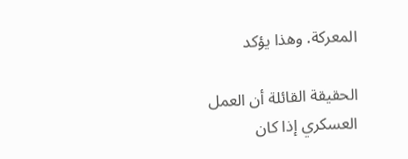المعركة. وهذا يؤكد

الحقيقة القائلة أن العمل العسكري إذا كان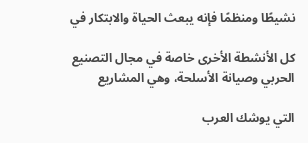نشيطًا ومنظمًا فإنه يبعث الحياة والابتكار في

كل الأنشطة الأخرى خاصة في مجال التصنيع الحربي وصيانة الأسلحة، وهي المشاريع

التي يوشك العرب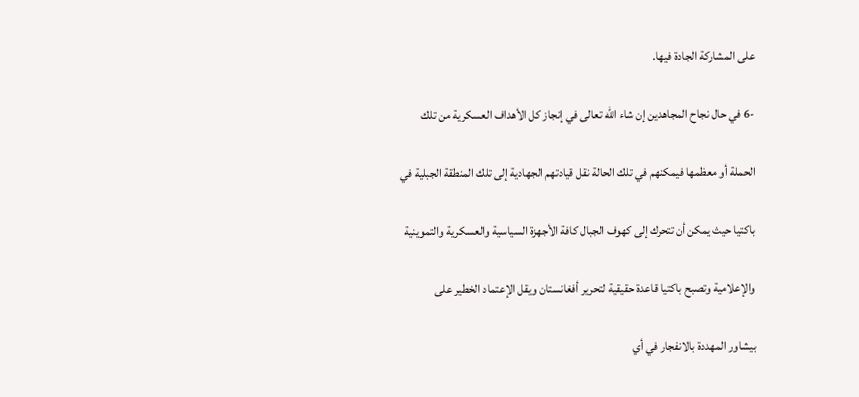على المشاركة الجادة فيها.

-6 في حال نجاح المجاهدين إن شاء الله تعالى في إنجاز كل الأهداف العسكرية من تلك

الحملة أو معظمها فيمكنهم في تلك الحالة نقل قيادتهم الجهادية إلى تلك المنطقة الجبلية في

باكتيا حيث يمكن أن تتحرك إلى كهوف الجبال كافة الأجهزة السياسية والعسكرية والتموينية

والإعلامية وتصبح باكتيا قاعدة حقيقية لتحرير أفغانستان ويقل الإعتماد الخطير على

بيشاور المهددة بالانفجار في أي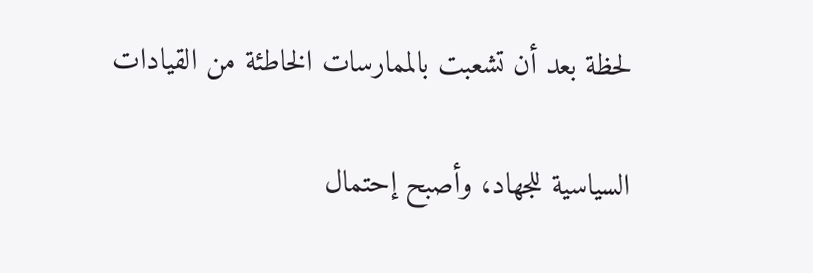لحظة بعد أن تشعبت بالممارسات الخاطئة من القيادات

السياسية للجهاد، وأصبح إحتمال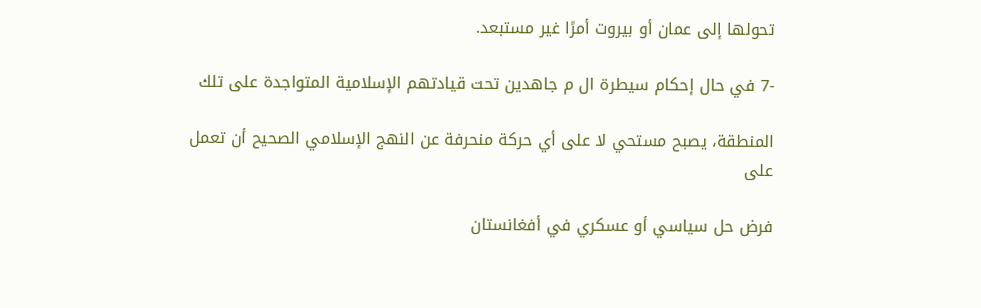تحولها إلى عمان أو بيروت أمرًا غير مستبعد.

-7 في حال إحكام سيطرة ال م جاهدين تحت قيادتهم الإسلامية المتواجدة على تلك

المنطقة، يصبح مستحي لا على أي حركة منحرفة عن النهج الإسلامي الصحيح أن تعمل على

فرض حل سياسي أو عسكري في أفغانستان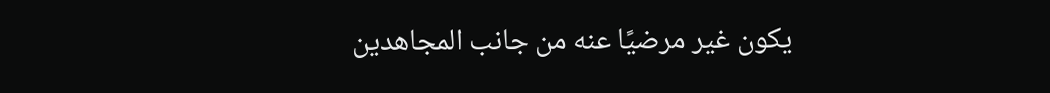يكون غير مرضيًا عنه من جانب المجاهدين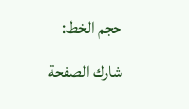حجم الخط:
شارك الصفحة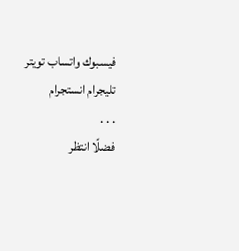فيسبوك واتساب تويتر تليجرام انستجرام
. . .
فضلًا انتظر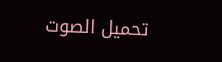تحميل الصوت